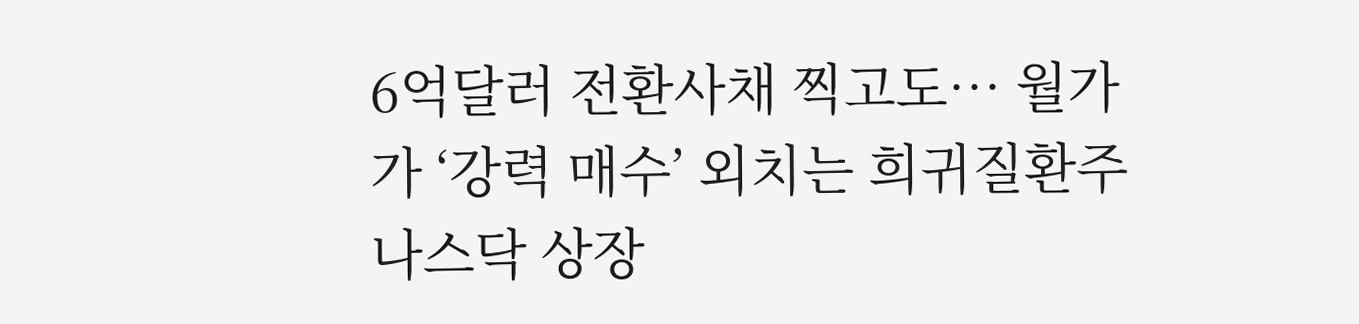6억달러 전환사채 찍고도… 월가가 ‘강력 매수’ 외치는 희귀질환주
나스닥 상장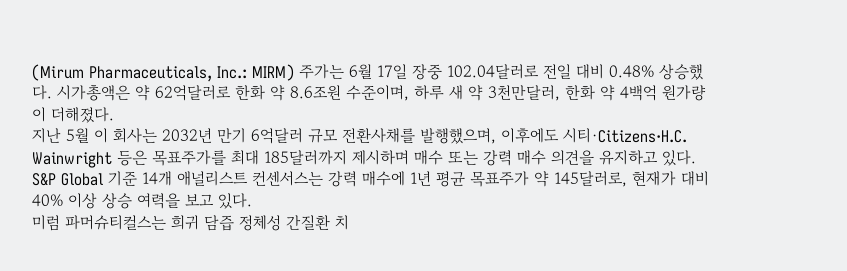(Mirum Pharmaceuticals, Inc.: MIRM) 주가는 6월 17일 장중 102.04달러로 전일 대비 0.48% 상승했다. 시가총액은 약 62억달러로 한화 약 8.6조원 수준이며, 하루 새 약 3천만달러, 한화 약 4백억 원가량이 더해졌다.
지난 5월 이 회사는 2032년 만기 6억달러 규모 전환사채를 발행했으며, 이후에도 시티·Citizens·H.C. Wainwright 등은 목표주가를 최대 185달러까지 제시하며 매수 또는 강력 매수 의견을 유지하고 있다. S&P Global 기준 14개 애널리스트 컨센서스는 강력 매수에 1년 평균 목표주가 약 145달러로, 현재가 대비 40% 이상 상승 여력을 보고 있다.
미럼 파머슈티컬스는 희귀 담즙 정체성 간질환 치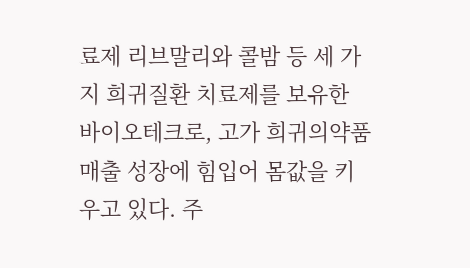료제 리브말리와 콜밤 등 세 가지 희귀질환 치료제를 보유한 바이오테크로, 고가 희귀의약품 매출 성장에 힘입어 몸값을 키우고 있다. 주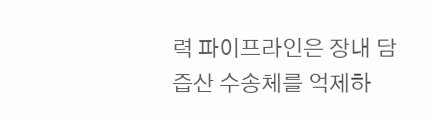력 파이프라인은 장내 담즙산 수송체를 억제하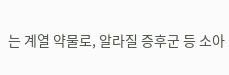는 계열 약물로, 알라질 증후군 등 소아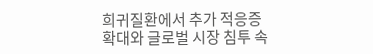희귀질환에서 추가 적응증 확대와 글로벌 시장 침투 속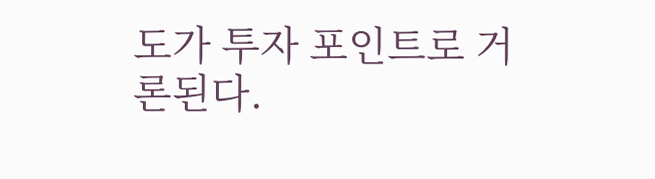도가 투자 포인트로 거론된다.